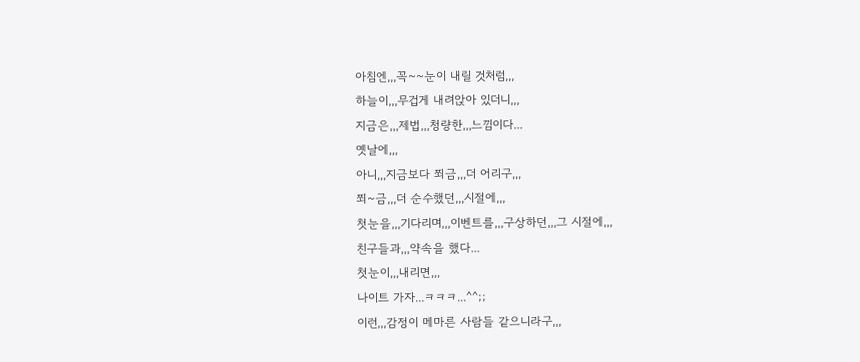아침엔,,,꼭~~눈이 내릴 것처럼,,,
하늘이,,,무겁게 내려앉아 있더니,,,
지금은,,,제법,,,청량한,,,느낌이다...
옛날에,,,
아니,,,지금보다 쬐금,,,더 어리구,,,
쬐~금,,,더 순수했던,,,시절에,,,
첫눈을,,,기다리며,,,이벤트를,,,구상하던,,,그 시절에,,,
친구들과,,,약속을 했다...
첫눈이,,,내리면,,,
나이트 가자...ㅋㅋㅋ...^^;;
이런,,,감정이 메마른 사람들 같으니라구,,,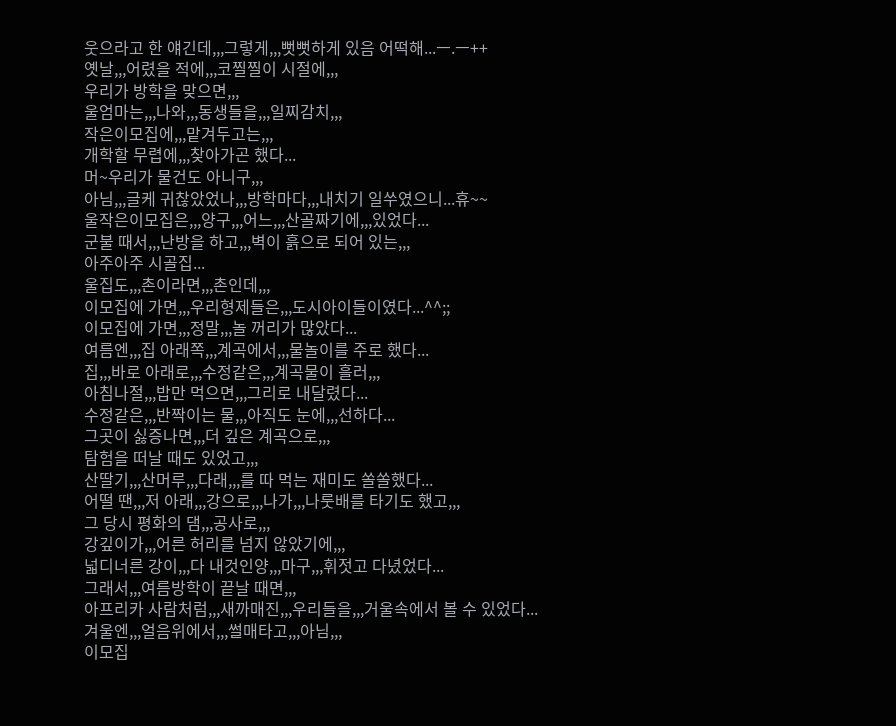웃으라고 한 얘긴데,,,그렇게,,,뻣뻣하게 있음 어떡해...ㅡ.ㅡ++
옛날,,,어렸을 적에,,,코찔찔이 시절에,,,
우리가 방학을 맞으면,,,
울엄마는,,,나와,,,동생들을,,,일찌감치,,,
작은이모집에,,,맡겨두고는,,,
개학할 무렵에,,,찾아가곤 했다...
머~우리가 물건도 아니구,,,
아님,,,글케 귀찮았었나,,,방학마다,,,내치기 일쑤였으니...휴~~
울작은이모집은,,,양구,,,어느,,,산골짜기에,,,있었다...
군불 때서,,,난방을 하고,,,벽이 흙으로 되어 있는,,,
아주아주 시골집...
울집도,,,촌이라면,,,촌인데,,,
이모집에 가면,,,우리형제들은,,,도시아이들이였다...^^;;
이모집에 가면,,,정말,,,놀 꺼리가 많았다...
여름엔,,,집 아래쪽,,,계곡에서,,,물놀이를 주로 했다...
집,,,바로 아래로,,,수정같은,,,계곡물이 흘러,,,
아침나절,,,밥만 먹으면,,,그리로 내달렸다...
수정같은,,,반짝이는 물,,,아직도 눈에,,,선하다...
그곳이 싫증나면,,,더 깊은 계곡으로,,,
탐험을 떠날 때도 있었고,,,
산딸기,,,산머루,,,다래,,,를 따 먹는 재미도 쏠쏠했다...
어떨 땐,,,저 아래,,,강으로,,,나가,,,나룻배를 타기도 했고,,,
그 당시 평화의 댐,,,공사로,,,
강깊이가,,,어른 허리를 넘지 않았기에,,,
넓디너른 강이,,,다 내것인양,,,마구,,,휘젓고 다녔었다...
그래서,,,여름방학이 끝날 때면,,,
아프리카 사람처럼,,,새까매진,,,우리들을,,,거울속에서 볼 수 있었다...
겨울엔,,,얼음위에서,,,썰매타고,,,아님,,,
이모집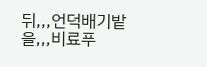뒤,,,언덕배기밭을,,,비료푸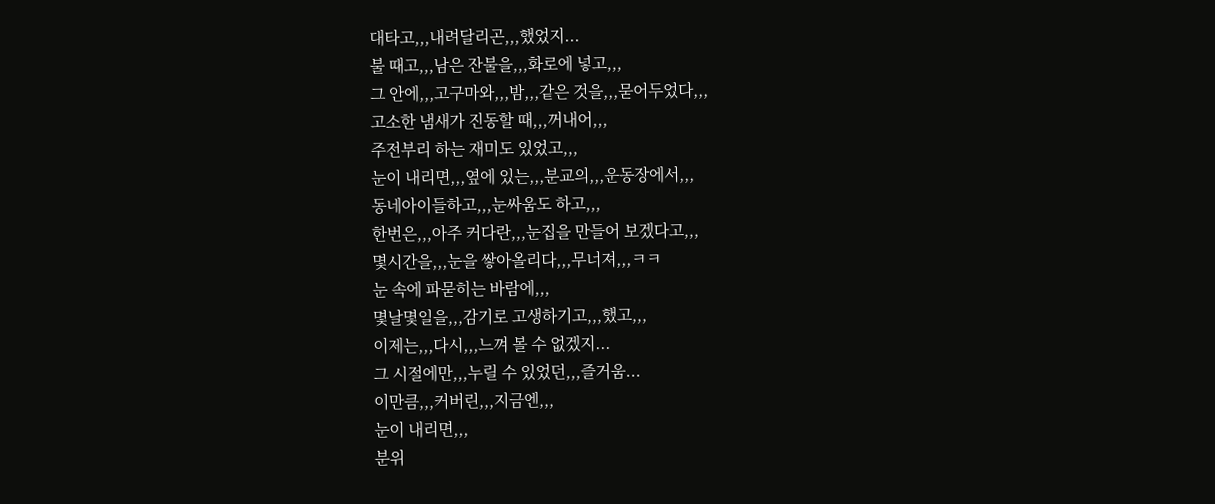대타고,,,내려달리곤,,,했었지...
불 때고,,,남은 잔불을,,,화로에 넣고,,,
그 안에,,,고구마와,,,밤,,,같은 것을,,,묻어두었다,,,
고소한 냄새가 진동할 때,,,꺼내어,,,
주전부리 하는 재미도 있었고,,,
눈이 내리면,,,옆에 있는,,,분교의,,,운동장에서,,,
동네아이들하고,,,눈싸움도 하고,,,
한번은,,,아주 커다란,,,눈집을 만들어 보겠다고,,,
몇시간을,,,눈을 쌓아올리다,,,무너져,,,ㅋㅋ
눈 속에 파묻히는 바람에,,,
몇날몇일을,,,감기로 고생하기고,,,했고,,,
이제는,,,다시,,,느껴 볼 수 없겠지...
그 시절에만,,,누릴 수 있었던,,,즐거움...
이만큼,,,커버린,,,지금엔,,,
눈이 내리면,,,
분위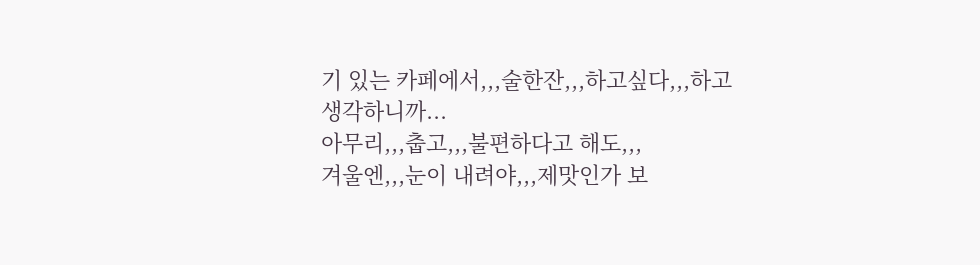기 있는 카페에서,,,술한잔,,,하고싶다,,,하고 생각하니까...
아무리,,,춥고,,,불편하다고 해도,,,
겨울엔,,,눈이 내려야,,,제맛인가 보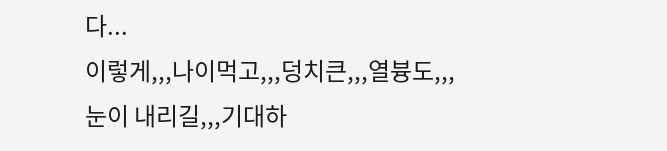다...
이렇게,,,나이먹고,,,덩치큰,,,열븅도,,,
눈이 내리길,,,기대하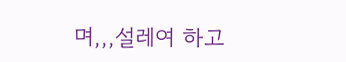며,,,설레여 하고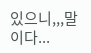있으니,,,말이다...